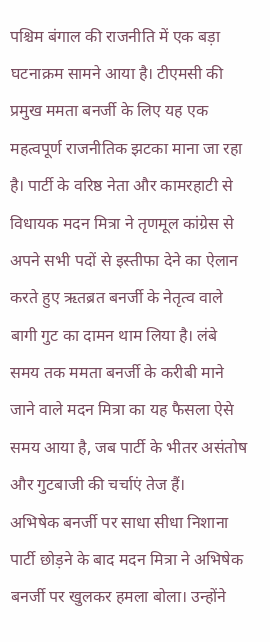पश्चिम बंगाल की राजनीति में एक बड़ा घटनाक्रम सामने आया है। टीएमसी की प्रमुख ममता बनर्जी के लिए यह एक महत्वपूर्ण राजनीतिक झटका माना जा रहा है। पार्टी के वरिष्ठ नेता और कामरहाटी से विधायक मदन मित्रा ने तृणमूल कांग्रेस से अपने सभी पदों से इस्तीफा देने का ऐलान करते हुए ऋतब्रत बनर्जी के नेतृत्व वाले बागी गुट का दामन थाम लिया है। लंबे समय तक ममता बनर्जी के करीबी माने जाने वाले मदन मित्रा का यह फैसला ऐसे समय आया है, जब पार्टी के भीतर असंतोष और गुटबाजी की चर्चाएं तेज हैं।
अभिषेक बनर्जी पर साधा सीधा निशाना
पार्टी छोड़ने के बाद मदन मित्रा ने अभिषेक बनर्जी पर खुलकर हमला बोला। उन्होंने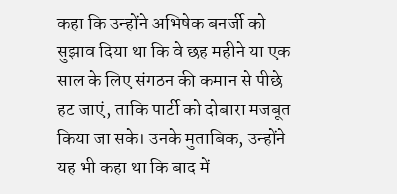कहा कि उन्होंने अभिषेक बनर्जी को सुझाव दिया था कि वे छह महीने या एक साल के लिए संगठन की कमान से पीछे हट जाएं, ताकि पार्टी को दोबारा मजबूत किया जा सके। उनके मुताबिक, उन्होंने यह भी कहा था कि बाद में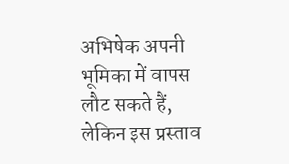अभिषेक अपनी भूमिका में वापस लौट सकते हैं, लेकिन इस प्रस्ताव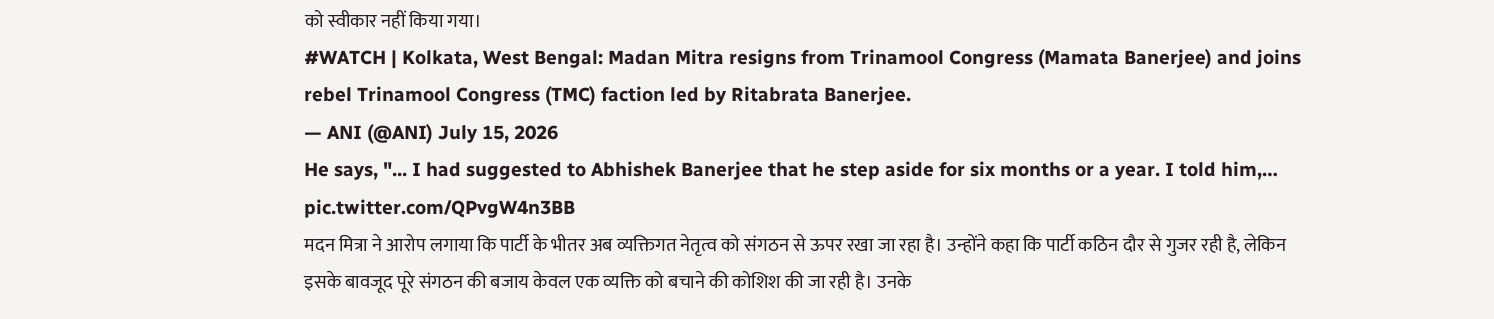को स्वीकार नहीं किया गया।
#WATCH | Kolkata, West Bengal: Madan Mitra resigns from Trinamool Congress (Mamata Banerjee) and joins rebel Trinamool Congress (TMC) faction led by Ritabrata Banerjee.
— ANI (@ANI) July 15, 2026
He says, "... I had suggested to Abhishek Banerjee that he step aside for six months or a year. I told him,… pic.twitter.com/QPvgW4n3BB
मदन मित्रा ने आरोप लगाया कि पार्टी के भीतर अब व्यक्तिगत नेतृत्व को संगठन से ऊपर रखा जा रहा है। उन्होंने कहा कि पार्टी कठिन दौर से गुजर रही है, लेकिन इसके बावजूद पूरे संगठन की बजाय केवल एक व्यक्ति को बचाने की कोशिश की जा रही है। उनके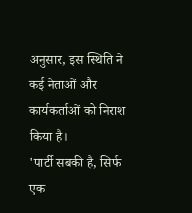अनुसार, इस स्थिति ने कई नेताओं और कार्यकर्ताओं को निराश किया है।
'पार्टी सबकी है, सिर्फ एक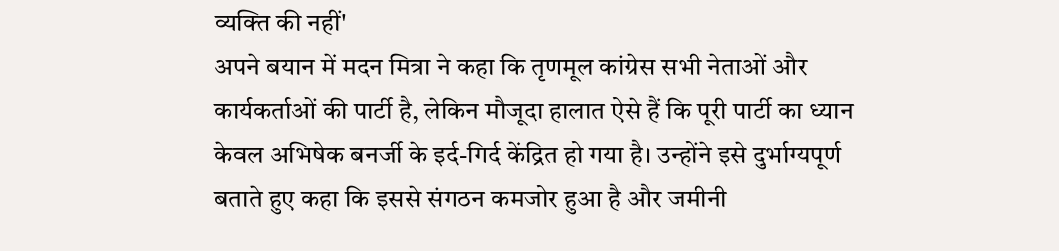व्यक्ति की नहीं'
अपने बयान में मदन मित्रा ने कहा कि तृणमूल कांग्रेस सभी नेताओं और कार्यकर्ताओं की पार्टी है, लेकिन मौजूदा हालात ऐसे हैं कि पूरी पार्टी का ध्यान केवल अभिषेक बनर्जी के इर्द-गिर्द केंद्रित हो गया है। उन्होंने इसे दुर्भाग्यपूर्ण बताते हुए कहा कि इससे संगठन कमजोर हुआ है और जमीनी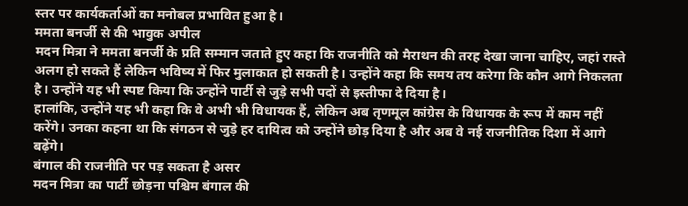स्तर पर कार्यकर्ताओं का मनोबल प्रभावित हुआ है।
ममता बनर्जी से की भावुक अपील
मदन मित्रा ने ममता बनर्जी के प्रति सम्मान जताते हुए कहा कि राजनीति को मैराथन की तरह देखा जाना चाहिए, जहां रास्ते अलग हो सकते हैं लेकिन भविष्य में फिर मुलाकात हो सकती है। उन्होंने कहा कि समय तय करेगा कि कौन आगे निकलता है। उन्होंने यह भी स्पष्ट किया कि उन्होंने पार्टी से जुड़े सभी पदों से इस्तीफा दे दिया है।
हालांकि, उन्होंने यह भी कहा कि वे अभी भी विधायक हैं, लेकिन अब तृणमूल कांग्रेस के विधायक के रूप में काम नहीं करेंगे। उनका कहना था कि संगठन से जुड़े हर दायित्व को उन्होंने छोड़ दिया है और अब वे नई राजनीतिक दिशा में आगे बढ़ेंगे।
बंगाल की राजनीति पर पड़ सकता है असर
मदन मित्रा का पार्टी छोड़ना पश्चिम बंगाल की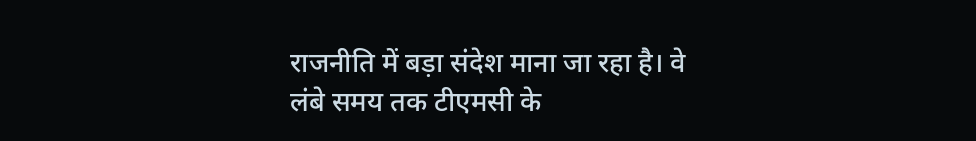राजनीति में बड़ा संदेश माना जा रहा है। वे लंबे समय तक टीएमसी के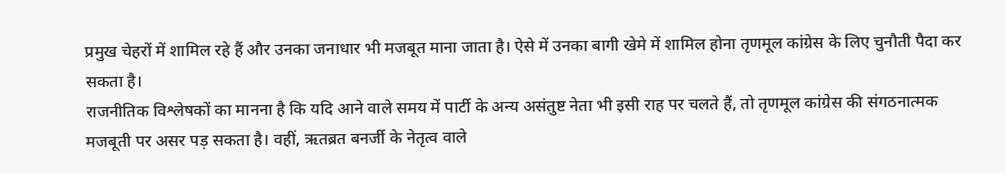प्रमुख चेहरों में शामिल रहे हैं और उनका जनाधार भी मजबूत माना जाता है। ऐसे में उनका बागी खेमे में शामिल होना तृणमूल कांग्रेस के लिए चुनौती पैदा कर सकता है।
राजनीतिक विश्लेषकों का मानना है कि यदि आने वाले समय में पार्टी के अन्य असंतुष्ट नेता भी इसी राह पर चलते हैं, तो तृणमूल कांग्रेस की संगठनात्मक मजबूती पर असर पड़ सकता है। वहीं, ऋतब्रत बनर्जी के नेतृत्व वाले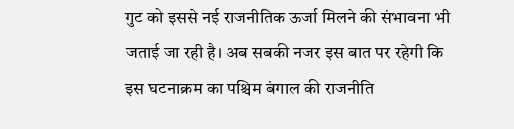गुट को इससे नई राजनीतिक ऊर्जा मिलने की संभावना भी जताई जा रही है। अब सबकी नजर इस बात पर रहेगी कि इस घटनाक्रम का पश्चिम बंगाल की राजनीति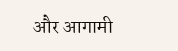और आगामी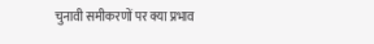चुनावी समीकरणों पर क्या प्रभाव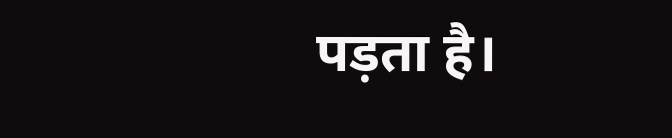पड़ता है।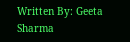Written By: Geeta Sharma